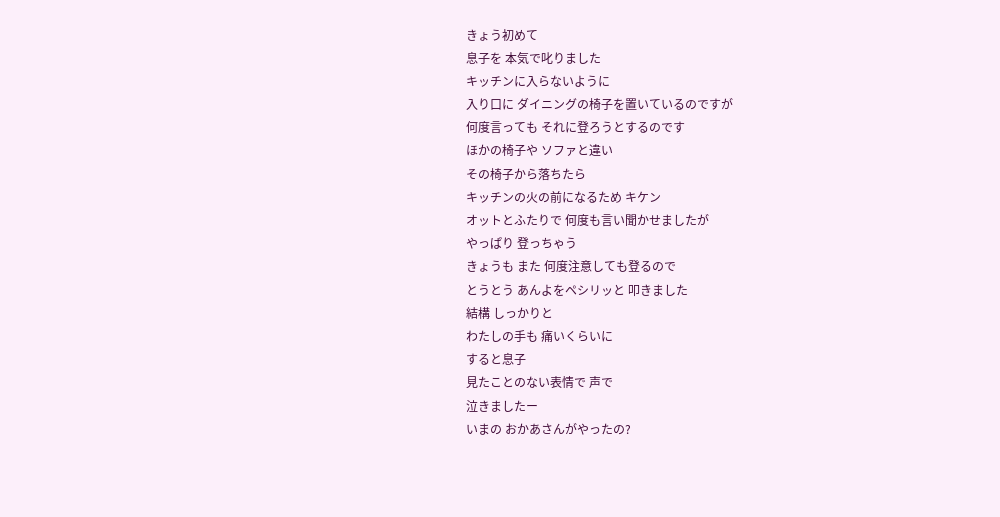きょう初めて
息子を 本気で叱りました
キッチンに入らないように
入り口に ダイニングの椅子を置いているのですが
何度言っても それに登ろうとするのです
ほかの椅子や ソファと違い
その椅子から落ちたら
キッチンの火の前になるため キケン
オットとふたりで 何度も言い聞かせましたが
やっぱり 登っちゃう
きょうも また 何度注意しても登るので
とうとう あんよをペシリッと 叩きました
結構 しっかりと
わたしの手も 痛いくらいに
すると息子
見たことのない表情で 声で
泣きましたー
いまの おかあさんがやったの?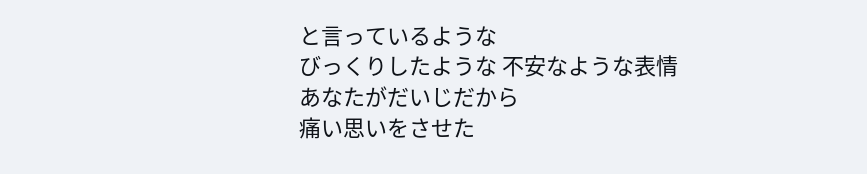と言っているような
びっくりしたような 不安なような表情
あなたがだいじだから
痛い思いをさせた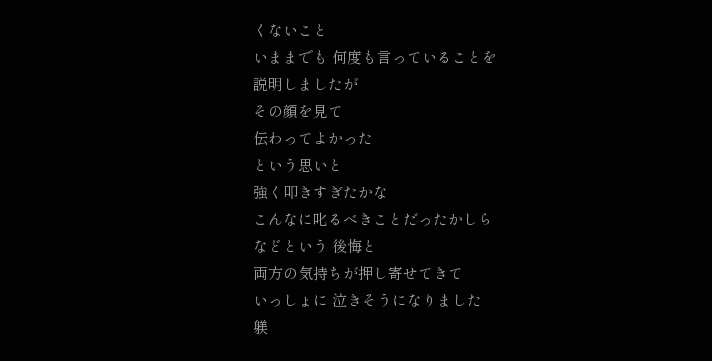くないこと
いままでも 何度も言っていることを
説明しましたが
その顔を見て
伝わってよかった
という思いと
強く叩きすぎたかな
こんなに叱るべきことだったかしら
などという 後悔と
両方の気持ちが押し寄せてきて
いっしょに 泣きそうになりました
躾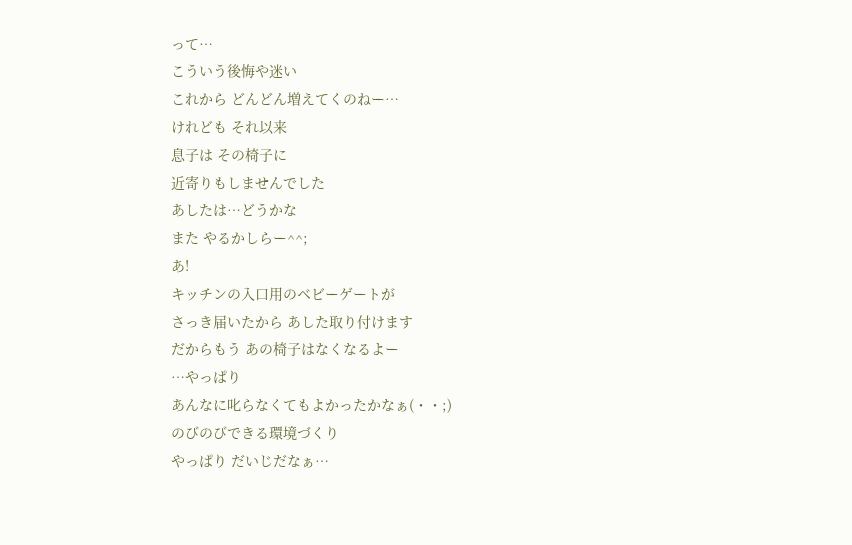って…
こういう後悔や迷い
これから どんどん増えてくのねー…
けれども それ以来
息子は その椅子に
近寄りもしませんでした
あしたは…どうかな
また やるかしらー^^;
あ!
キッチンの入口用のベビーゲートが
さっき届いたから あした取り付けます
だからもう あの椅子はなくなるよー
…やっぱり
あんなに叱らなくてもよかったかなぁ(・・;)
のびのびできる環境づくり
やっぱり だいじだなぁ…